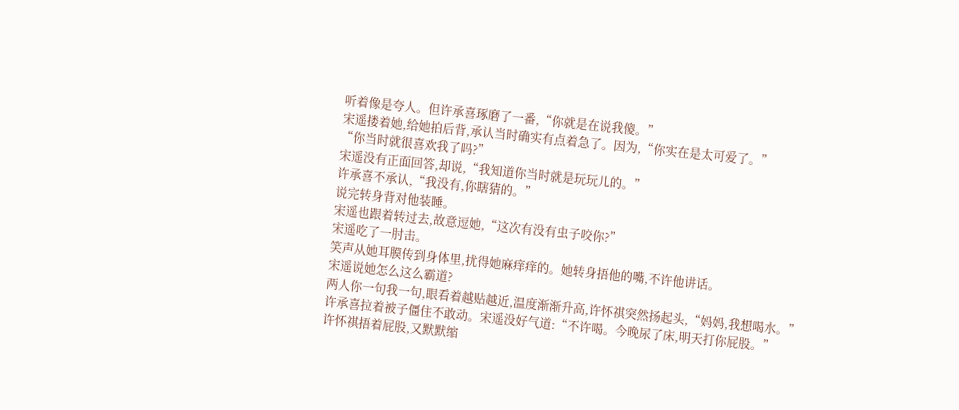听着像是夸人。但许承喜琢磨了一番,“你就是在说我傻。”
宋遥搂着她,给她拍后背,承认当时确实有点着急了。因为,“你实在是太可爱了。”
“你当时就很喜欢我了吗?”
宋遥没有正面回答,却说,“我知道你当时就是玩玩儿的。”
许承喜不承认,“我没有,你瞎猜的。”
说完转身背对他装睡。
宋遥也跟着转过去,故意逗她,“这次有没有虫子咬你?”
宋遥吃了一肘击。
笑声从她耳膜传到身体里,扰得她麻痒痒的。她转身捂他的嘴,不许他讲话。
宋遥说她怎么这么霸道?
两人你一句我一句,眼看着越贴越近,温度渐渐升高,许怀祺突然扬起头,“妈妈,我想喝水。”
许承喜拉着被子僵住不敢动。宋遥没好气道:“不许喝。今晚尿了床,明天打你屁股。”
许怀祺捂着屁股,又默默缩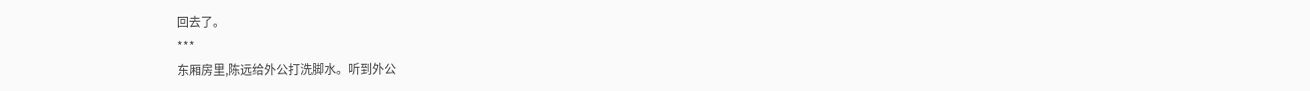回去了。
***
东厢房里,陈远给外公打洗脚水。听到外公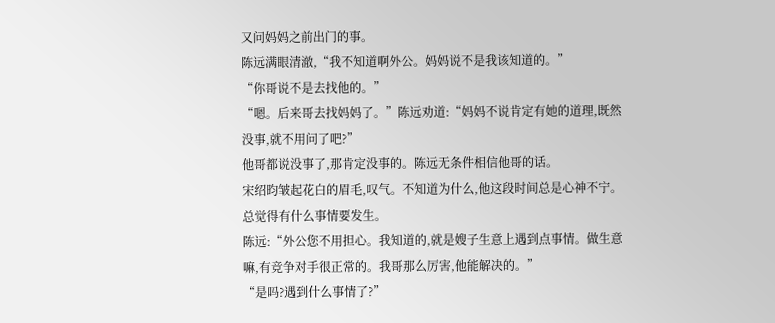又问妈妈之前出门的事。
陈远满眼清澈,“我不知道啊外公。妈妈说不是我该知道的。”
“你哥说不是去找他的。”
“嗯。后来哥去找妈妈了。”陈远劝道:“妈妈不说肯定有她的道理,既然没事,就不用问了吧?”
他哥都说没事了,那肯定没事的。陈远无条件相信他哥的话。
宋绍昀皱起花白的眉毛,叹气。不知道为什么,他这段时间总是心神不宁。总觉得有什么事情要发生。
陈远:“外公您不用担心。我知道的,就是嫂子生意上遇到点事情。做生意嘛,有竞争对手很正常的。我哥那么厉害,他能解决的。”
“是吗?遇到什么事情了?”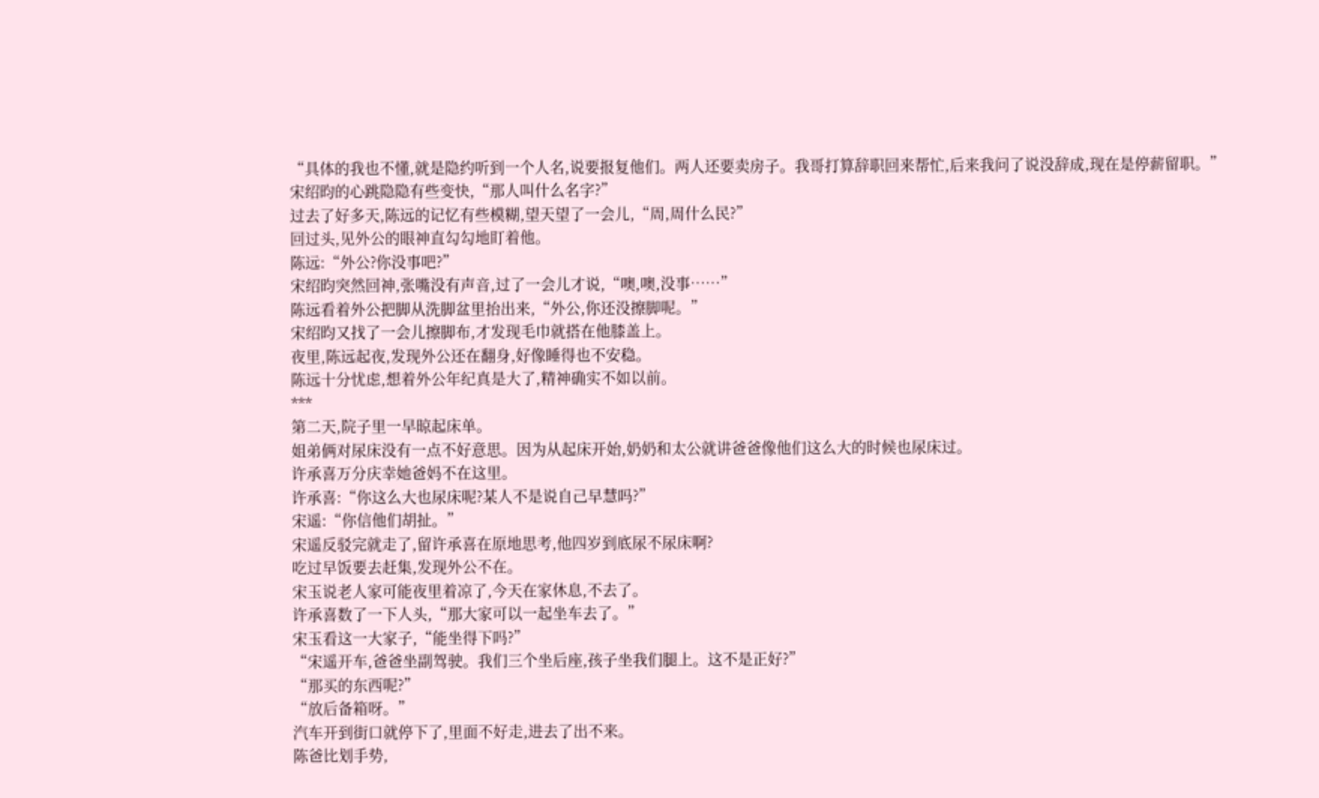“具体的我也不懂,就是隐约听到一个人名,说要报复他们。两人还要卖房子。我哥打算辞职回来帮忙,后来我问了说没辞成,现在是停薪留职。”
宋绍昀的心跳隐隐有些变快,“那人叫什么名字?”
过去了好多天,陈远的记忆有些模糊,望天望了一会儿,“周,周什么民?”
回过头,见外公的眼神直勾勾地盯着他。
陈远:“外公?你没事吧?”
宋绍昀突然回神,张嘴没有声音,过了一会儿才说,“噢,噢,没事……”
陈远看着外公把脚从洗脚盆里抬出来,“外公,你还没擦脚呢。”
宋绍昀又找了一会儿擦脚布,才发现毛巾就搭在他膝盖上。
夜里,陈远起夜,发现外公还在翻身,好像睡得也不安稳。
陈远十分忧虑,想着外公年纪真是大了,精神确实不如以前。
***
第二天,院子里一早晾起床单。
姐弟俩对尿床没有一点不好意思。因为从起床开始,奶奶和太公就讲爸爸像他们这么大的时候也尿床过。
许承喜万分庆幸她爸妈不在这里。
许承喜:“你这么大也尿床呢?某人不是说自己早慧吗?”
宋遥:“你信他们胡扯。”
宋遥反驳完就走了,留许承喜在原地思考,他四岁到底尿不尿床啊?
吃过早饭要去赶集,发现外公不在。
宋玉说老人家可能夜里着凉了,今天在家休息,不去了。
许承喜数了一下人头,“那大家可以一起坐车去了。”
宋玉看这一大家子,“能坐得下吗?”
“宋遥开车,爸爸坐副驾驶。我们三个坐后座,孩子坐我们腿上。这不是正好?”
“那买的东西呢?”
“放后备箱呀。”
汽车开到街口就停下了,里面不好走,进去了出不来。
陈爸比划手势,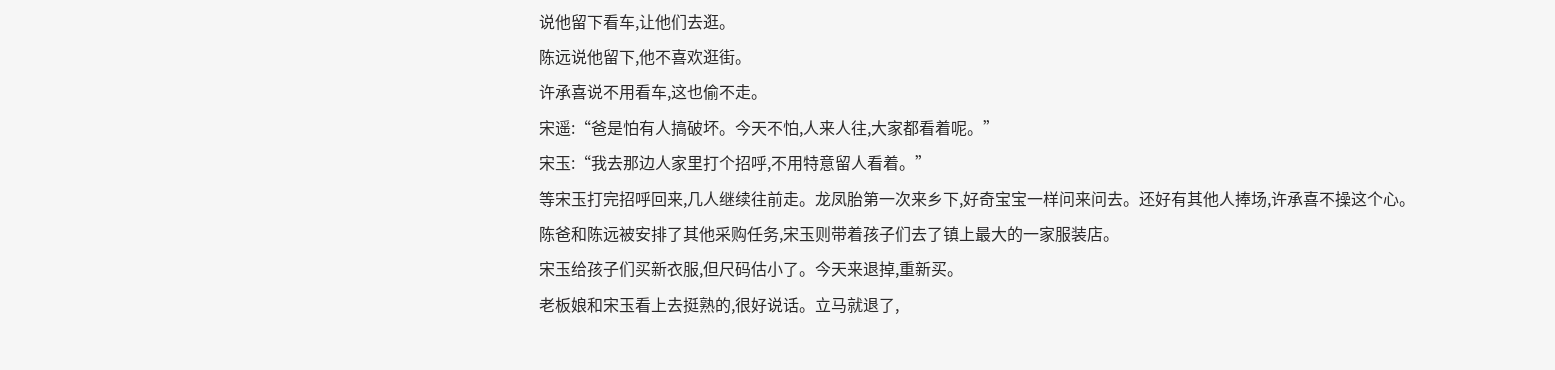说他留下看车,让他们去逛。
陈远说他留下,他不喜欢逛街。
许承喜说不用看车,这也偷不走。
宋遥:“爸是怕有人搞破坏。今天不怕,人来人往,大家都看着呢。”
宋玉:“我去那边人家里打个招呼,不用特意留人看着。”
等宋玉打完招呼回来,几人继续往前走。龙凤胎第一次来乡下,好奇宝宝一样问来问去。还好有其他人捧场,许承喜不操这个心。
陈爸和陈远被安排了其他采购任务,宋玉则带着孩子们去了镇上最大的一家服装店。
宋玉给孩子们买新衣服,但尺码估小了。今天来退掉,重新买。
老板娘和宋玉看上去挺熟的,很好说话。立马就退了,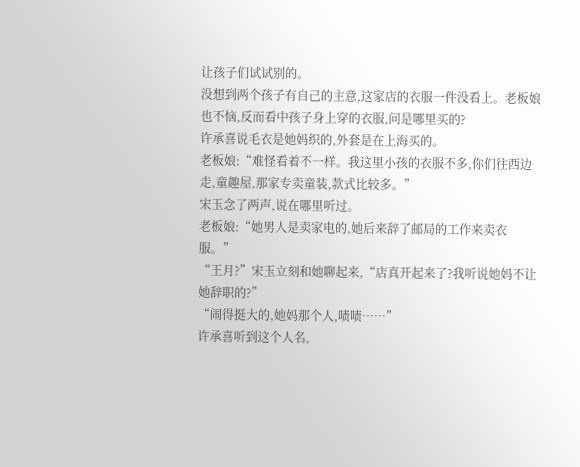让孩子们试试别的。
没想到两个孩子有自己的主意,这家店的衣服一件没看上。老板娘也不恼,反而看中孩子身上穿的衣服,问是哪里买的?
许承喜说毛衣是她妈织的,外套是在上海买的。
老板娘:“难怪看着不一样。我这里小孩的衣服不多,你们往西边走,童趣屋,那家专卖童装,款式比较多。”
宋玉念了两声,说在哪里听过。
老板娘:“她男人是卖家电的,她后来辞了邮局的工作来卖衣服。”
“王月?”宋玉立刻和她聊起来,“店真开起来了?我听说她妈不让她辞职的?”
“闹得挺大的,她妈那个人,啧啧……”
许承喜听到这个人名,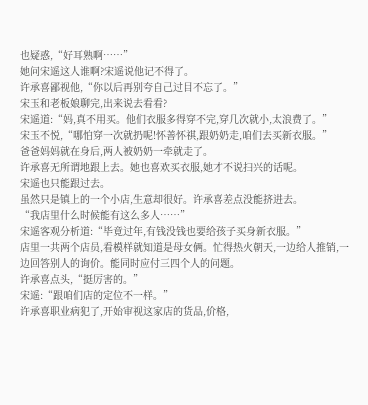也疑惑,“好耳熟啊……”
她问宋遥这人谁啊?宋遥说他记不得了。
许承喜鄙视他,“你以后再别夸自己过目不忘了。”
宋玉和老板娘聊完,出来说去看看?
宋遥道:“妈,真不用买。他们衣服多得穿不完,穿几次就小,太浪费了。”
宋玉不悦,“哪怕穿一次就扔呢!怀善怀祺,跟奶奶走,咱们去买新衣服。”
爸爸妈妈就在身后,两人被奶奶一牵就走了。
许承喜无所谓地跟上去。她也喜欢买衣服,她才不说扫兴的话呢。
宋遥也只能跟过去。
虽然只是镇上的一个小店,生意却很好。许承喜差点没能挤进去。
“我店里什么时候能有这么多人……”
宋遥客观分析道:“毕竟过年,有钱没钱也要给孩子买身新衣服。”
店里一共两个店员,看模样就知道是母女俩。忙得热火朝天,一边给人推销,一边回答别人的询价。能同时应付三四个人的问题。
许承喜点头,“挺厉害的。”
宋遥:“跟咱们店的定位不一样。”
许承喜职业病犯了,开始审视这家店的货品,价格,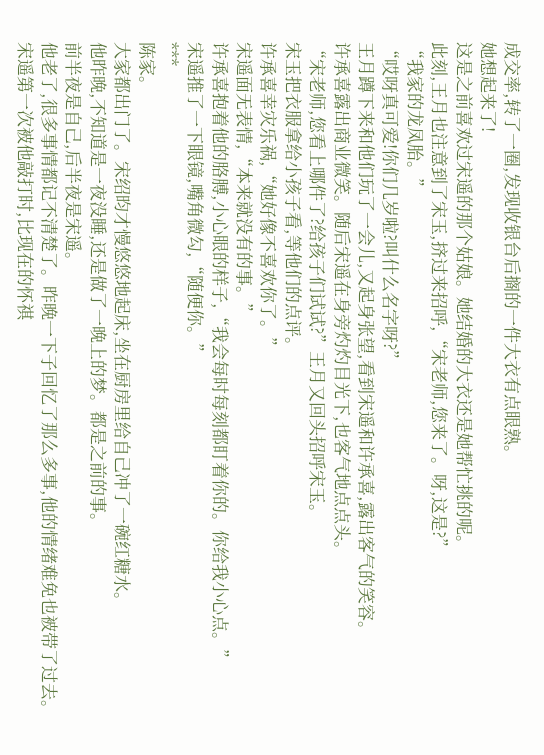成交率,转了一圈,发现收银台后搁的一件大衣有点眼熟。
她想起来了!
这是之前喜欢过宋遥的那个姑娘。她结婚的大衣还是她帮忙挑的呢。
此刻,王月也注意到了宋玉,挤过来招呼,“宋老师,您来了。呀,这是?”
“我家的龙凤胎。”
“哎呀真可爱!你们几岁啦?叫什么名字呀?”
王月蹲下来和他们玩了一会儿,又起身张望,看到宋遥和许承喜,露出客气的笑容。
许承喜露出商业微笑。随后宋遥在身旁灼灼目光下,也客气地点点头。
“宋老师,您看上哪件了?给孩子们试试?”王月又回头招呼宋玉。
宋玉把衣服拿给小孩子看,等他们的点评。
许承喜幸灾乐祸,“她好像不喜欢你了。”
宋遥面无表情,“本来就没有的事。”
许承喜抱着他的胳膊,小心眼的样子,“我会每时每刻都盯着你的。你给我小心点。”
宋遥推了一下眼镜,嘴角微勾,“随便你。”
***
陈家。
大家都出门了。宋绍昀才慢悠悠地起床,坐在厨房里给自己冲了一碗红糖水。
他昨晚,不知道是一夜没睡,还是做了一晚上的梦。都是之前的事。
前半夜是自己,后半夜是宋遥。
他老了,很多事情都记不清楚了。昨晚一下子回忆了那么多事,他的情绪难免也被带了过去。
宋遥第一次被他敲打时,比现在的怀祺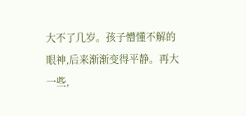大不了几岁。孩子懵懂不解的眼神,后来渐渐变得平静。再大一些,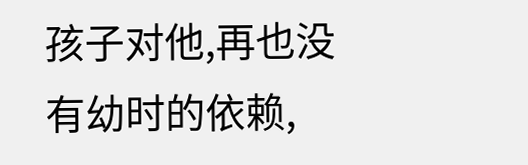孩子对他,再也没有幼时的依赖,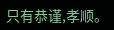只有恭谨,孝顺。